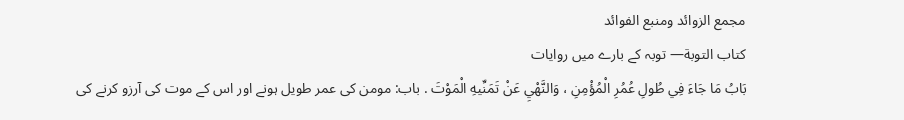مجمع الزوائد ومنبع الفوائد
كتاب التوبة— توبہ کے بارے میں روایات
بَابُ مَا جَاءَ فِي طُولِ عُمُرِ الْمُؤْمِنِ ، وَالنَّهْيِ عَنْ تَمَنِّيهِ الْمَوْتَ . باب: مومن کی عمر طویل ہونے اور اس کے موت کی آرزو کرنے کی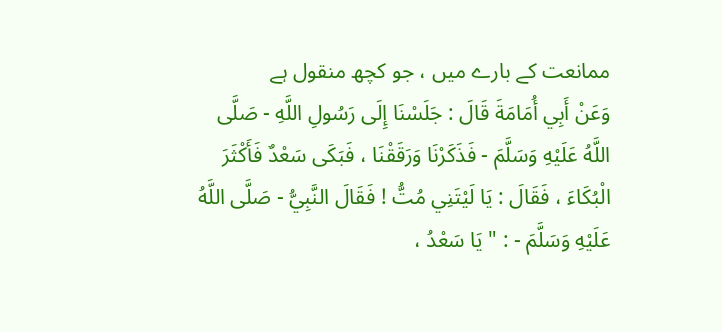ممانعت کے بارے میں ، جو کچھ منقول ہے
وَعَنْ أَبِي أُمَامَةَ قَالَ : جَلَسْنَا إِلَى رَسُولِ اللَّهِ - صَلَّى اللَّهُ عَلَيْهِ وَسَلَّمَ - فَذَكَرْنَا وَرَقَقْنَا ، فَبَكَى سَعْدٌ فَأَكْثَرَ الْبُكَاءَ ، فَقَالَ : يَا لَيْتَنِي مُتُّ ! فَقَالَ النَّبِيُّ - صَلَّى اللَّهُ عَلَيْهِ وَسَلَّمَ - : " يَا سَعْدُ ،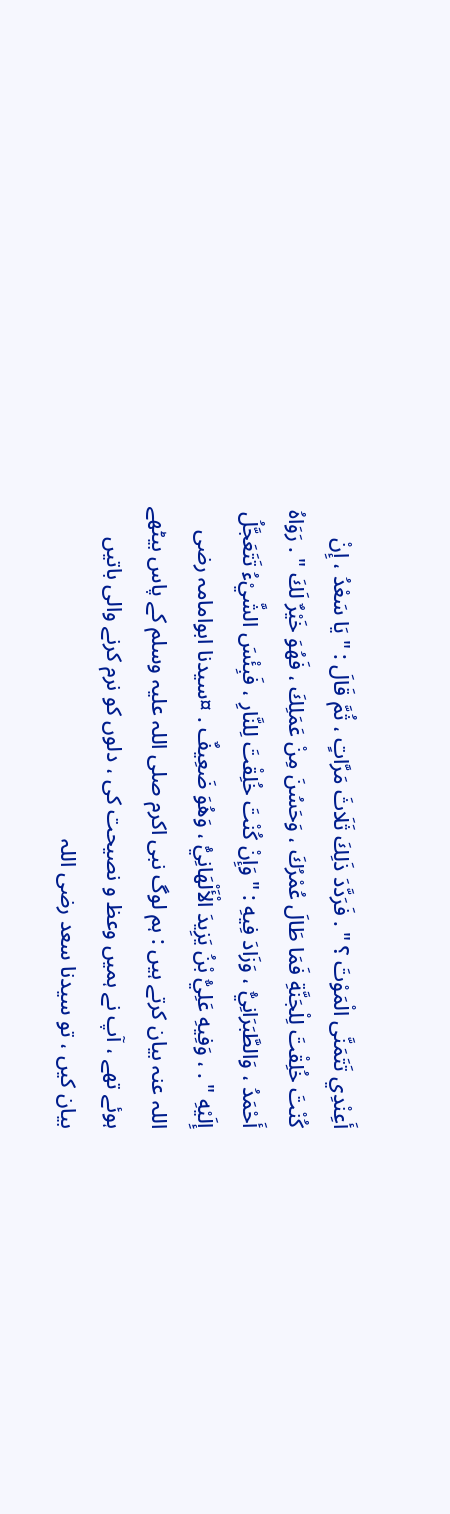أَعِنْدِي تَتَمَنَّى الْمَوْتَ ؟ " . فَرَدَّدَ ذَلِكَ ثَلَاثَ مَرَّاتٍ ، ثُمَّ قَالَ : " يَا سَعْدُ ، إِنْ كُنْتَ خُلِقْتَ لِلْجَنَّةِ فَمَا طَالَ عُمْرُكَ ، وَحَسُنَ مِنْ عَمَلِكَ ، فَهُوَ خَيْرٌ لَكَ " . رَوَاهُ أَحْمَدُ ، وَالطَّبَرَانِيُّ ، وَزَادَ فِيهِ : " وَإِنْ كُنْتَ خُلِقْتَ لِلنَّارِ ، فَبِئْسَ الشَّيْءُ تَتَعَجَّلُ إِلَيْهِ " . ، وَفِيهِ عَلِيُّ بْنُ يَزِيدَ الْأَلْهَانِيُّ ، وَهُوَ ضَعِيفٌ . ¤سیدنا ابوامامہ رضی اللہ عنہ بیان کرتے ہیں : ہم لوگ نبی اکرم صلی اللہ علیہ وسلم کے پاس بیٹھے ہوئے تھے ، آپ نے ہمیں وعظ و نصیحت کی ، دلوں کو نرم کرنے والی باتیں بیان کیں ، تو سیدنا سعد رضی اللہ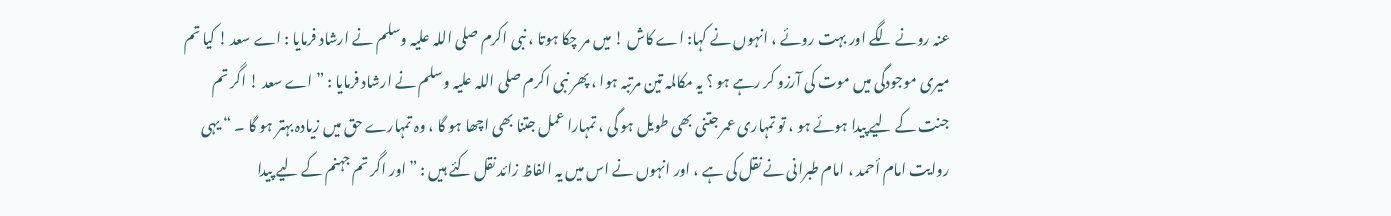عنہ رونے لگے اور بہت روئے ، انہوں نے کہا: اے کاش ! میں مر چکا ہوتا ، نبی اکرم صلی اللہ علیہ وسلم نے ارشاد فرمایا : اے سعد ! کیا تم میری موجودگی میں موت کی آرزو کر رہے ہو ؟ یہ مکالمہ تین مرتبہ ہوا ، پھر نبی اکرم صلی اللہ علیہ وسلم نے ارشاد فرمایا : ” اے سعد ! اگر تم جنت کے لیے پیدا ہوئے ہو ، تو تمہاری عمر جتنی بھی طویل ہو گی ، تمہارا عمل جتنا بھی اچھا ہو گا ، وہ تمہارے حق میں زیادہ بہتر ہو گا ۔ “ یہی روایت امام أحمد ، امام طبرانی نے نقل کی ہے ، اور انہوں نے اس میں یہ الفاظ زائد نقل کئے ہیں : ” اور اگر تم جہنم کے لیے پیدا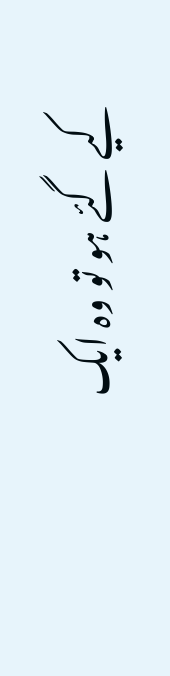کیے گئے ہو تو وہ ایک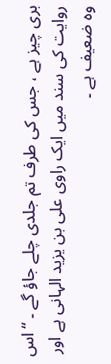بری چیز ہے ، جس کی طرف تم جلدی چلے جاؤ گے ۔ “ اس روایت کی سند میں ایک راوی علی بن یزید الہانی ہے اور وہ ضعیف ہے ۔